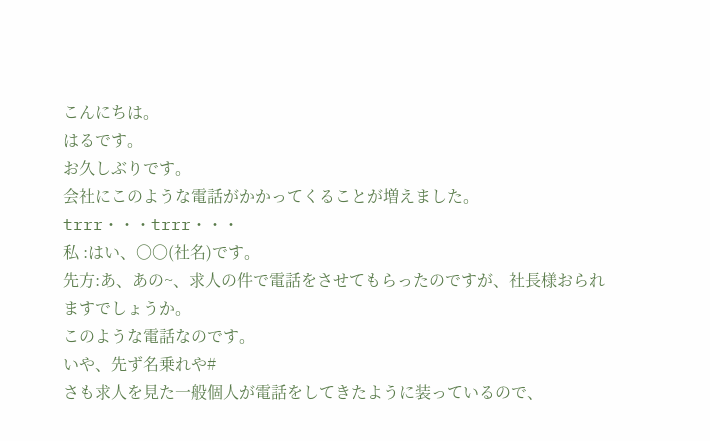こんにちは。
はるです。
お久しぶりです。
会社にこのような電話がかかってくることが増えました。
trrr・・・trrr・・・
私 :はい、〇〇(社名)です。
先方:あ、あの~、求人の件で電話をさせてもらったのですが、社長様おられますでしょうか。
このような電話なのです。
いや、先ず名乗れや#
さも求人を見た一般個人が電話をしてきたように装っているので、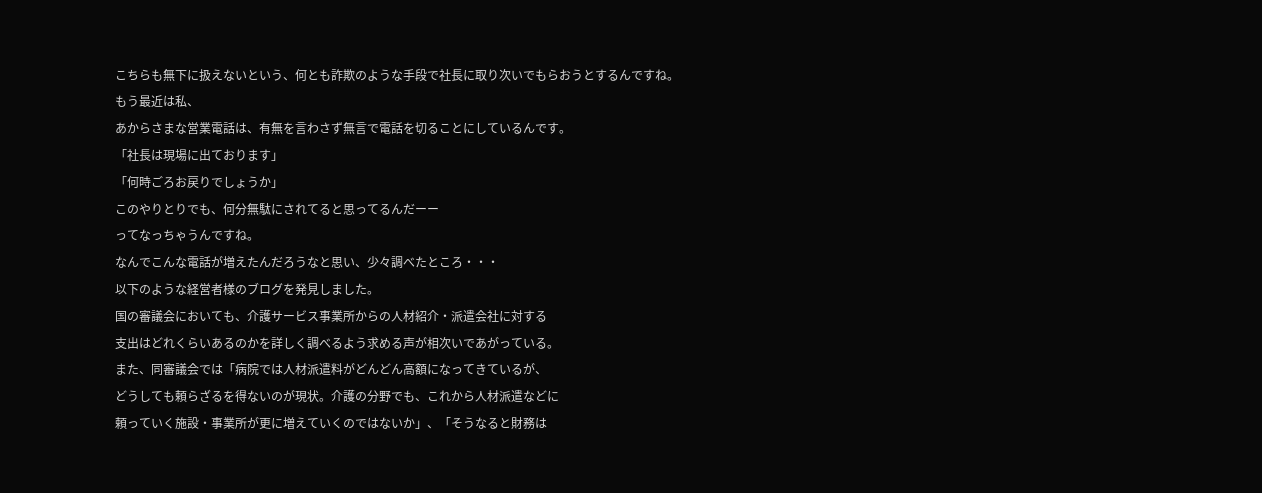こちらも無下に扱えないという、何とも詐欺のような手段で社長に取り次いでもらおうとするんですね。
もう最近は私、
あからさまな営業電話は、有無を言わさず無言で電話を切ることにしているんです。
「社長は現場に出ております」
「何時ごろお戻りでしょうか」
このやりとりでも、何分無駄にされてると思ってるんだーー
ってなっちゃうんですね。
なんでこんな電話が増えたんだろうなと思い、少々調べたところ・・・
以下のような経営者様のブログを発見しました。
国の審議会においても、介護サービス事業所からの人材紹介・派遣会社に対する
支出はどれくらいあるのかを詳しく調べるよう求める声が相次いであがっている。
また、同審議会では「病院では人材派遣料がどんどん高額になってきているが、
どうしても頼らざるを得ないのが現状。介護の分野でも、これから人材派遣などに
頼っていく施設・事業所が更に増えていくのではないか」、「そうなると財務は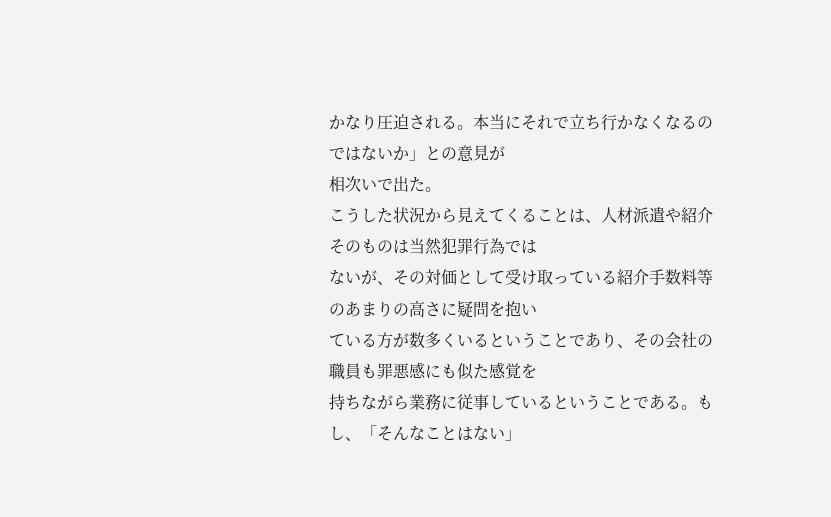かなり圧迫される。本当にそれで立ち行かなくなるのではないか」との意見が
相次いで出た。
こうした状況から見えてくることは、人材派遣や紹介そのものは当然犯罪行為では
ないが、その対価として受け取っている紹介手数料等のあまりの高さに疑問を抱い
ている方が数多くいるということであり、その会社の職員も罪悪感にも似た感覚を
持ちながら業務に従事しているということである。もし、「そんなことはない」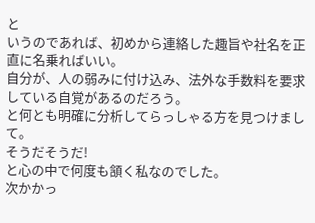と
いうのであれば、初めから連絡した趣旨や社名を正直に名乗ればいい。
自分が、人の弱みに付け込み、法外な手数料を要求している自覚があるのだろう。
と何とも明確に分析してらっしゃる方を見つけまして。
そうだそうだ!
と心の中で何度も頷く私なのでした。
次かかっ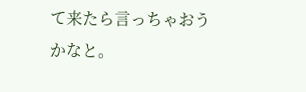て来たら言っちゃおうかなと。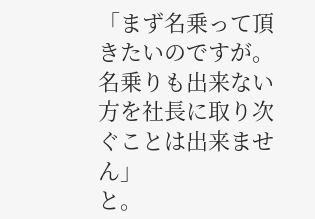「まず名乗って頂きたいのですが。名乗りも出来ない方を社長に取り次ぐことは出来ません」
と。